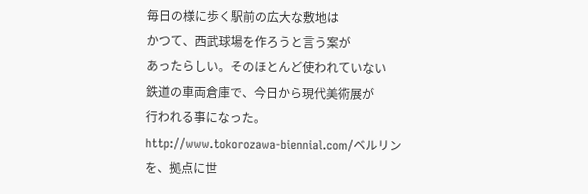毎日の様に歩く駅前の広大な敷地は
かつて、西武球場を作ろうと言う案が
あったらしい。そのほとんど使われていない
鉄道の車両倉庫で、今日から現代美術展が
行われる事になった。
http://www.tokorozawa-biennial.com/ベルリンを、拠点に世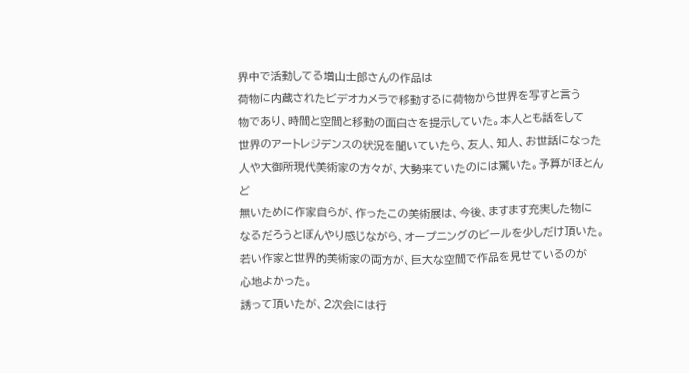界中で活動してる増山士郎さんの作品は
荷物に内蔵されたビデオカメラで移動するに荷物から世界を写すと言う
物であり、時間と空間と移動の面白さを提示していた。本人とも話をして
世界のアートレジデンスの状況を聞いていたら、友人、知人、お世話になった
人や大御所現代美術家の方々が、大勢来ていたのには驚いた。予算がほとんど
無いために作家自らが、作ったこの美術展は、今後、ますます充実した物に
なるだろうとぼんやり感じながら、オープニングのビールを少しだけ頂いた。
若い作家と世界的美術家の両方が、巨大な空間で作品を見せているのが
心地よかった。
誘って頂いたが、2次会には行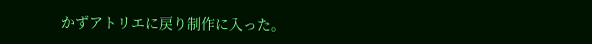かずアトリエに戻り制作に入った。